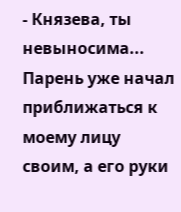- Князева, ты невыносима...
Парень уже начал приближаться к моему лицу своим, а его руки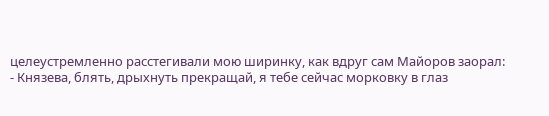целеустремленно расстегивали мою ширинку, как вдруг сам Майоров заорал:
- Князева, блять, дрыхнуть прекращай, я тебе сейчас морковку в глаз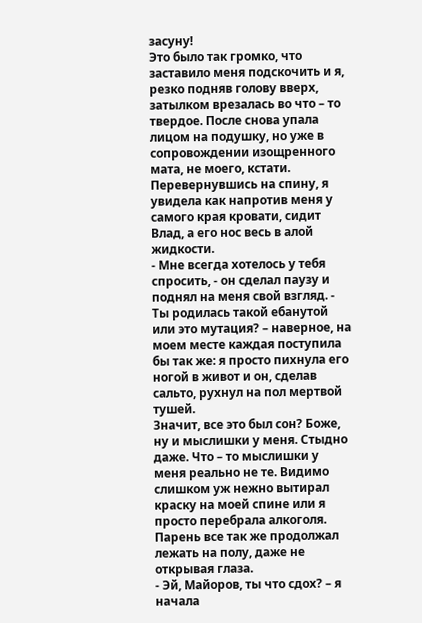засуну!
Это было так громко, что заставило меня подскочить и я, резко подняв голову вверх, затылком врезалась во что – то твердое. После снова упала лицом на подушку, но уже в сопровождении изощренного мата, не моего, кстати. Перевернувшись на спину, я увидела как напротив меня у самого края кровати, сидит Влад, а его нос весь в алой жидкости.
- Мне всегда хотелось у тебя спросить, - он сделал паузу и поднял на меня свой взгляд. - Ты родилась такой ебанутой или это мутация? – наверное, на моем месте каждая поступила бы так же: я просто пихнула его ногой в живот и он, сделав сальто, рухнул на пол мертвой тушей.
Значит, все это был сон? Боже, ну и мыслишки у меня. Стыдно даже. Что – то мыслишки у меня реально не те. Видимо слишком уж нежно вытирал краску на моей спине или я просто перебрала алкоголя. Парень все так же продолжал лежать на полу, даже не открывая глаза.
- Эй, Майоров, ты что сдох? – я начала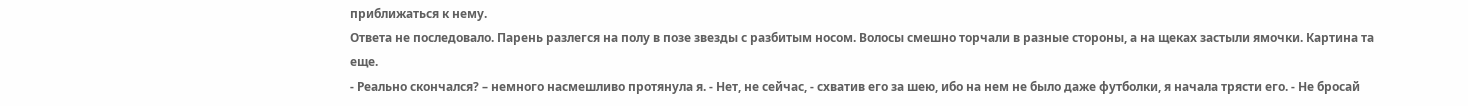приближаться к нему.
Ответа не последовало. Парень разлегся на полу в позе звезды с разбитым носом. Волосы смешно торчали в разные стороны, а на щеках застыли ямочки. Картина та еще.
- Реально скончался? – немного насмешливо протянула я. - Нет, не сейчас, - схватив его за шею, ибо на нем не было даже футболки, я начала трясти его. - Не бросай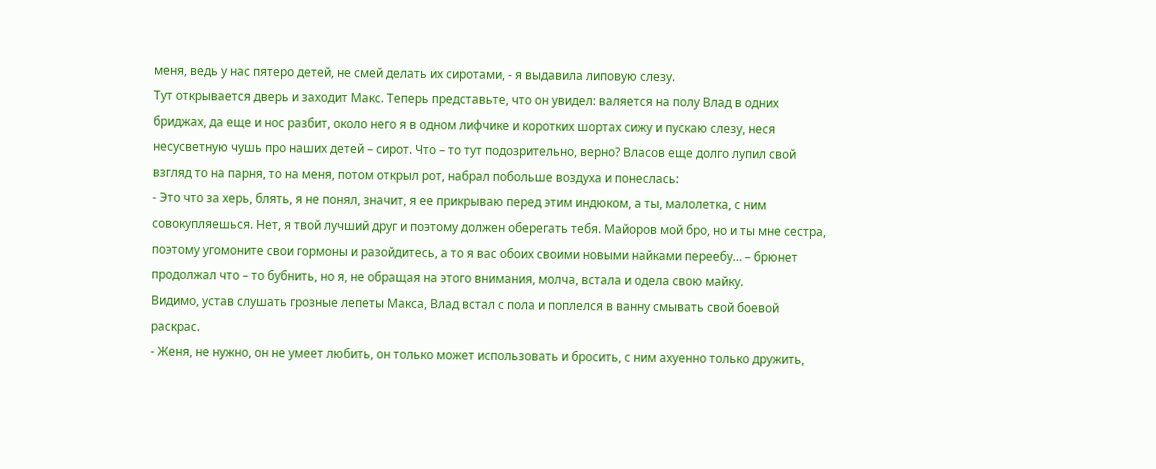меня, ведь у нас пятеро детей, не смей делать их сиротами, - я выдавила липовую слезу.
Тут открывается дверь и заходит Макс. Теперь представьте, что он увидел: валяется на полу Влад в одних бриджах, да еще и нос разбит, около него я в одном лифчике и коротких шортах сижу и пускаю слезу, неся несусветную чушь про наших детей – сирот. Что – то тут подозрительно, верно? Власов еще долго лупил свой взгляд то на парня, то на меня, потом открыл рот, набрал побольше воздуха и понеслась:
- Это что за херь, блять, я не понял, значит, я ее прикрываю перед этим индюком, а ты, малолетка, с ним совокупляешься. Нет, я твой лучший друг и поэтому должен оберегать тебя. Майоров мой бро, но и ты мне сестра, поэтому угомоните свои гормоны и разойдитесь, а то я вас обоих своими новыми найками переебу… – брюнет продолжал что – то бубнить, но я, не обращая на этого внимания, молча, встала и одела свою майку.
Видимо, устав слушать грозные лепеты Макса, Влад встал с пола и поплелся в ванну смывать свой боевой раскрас.
- Женя, не нужно, он не умеет любить, он только может использовать и бросить, с ним ахуенно только дружить,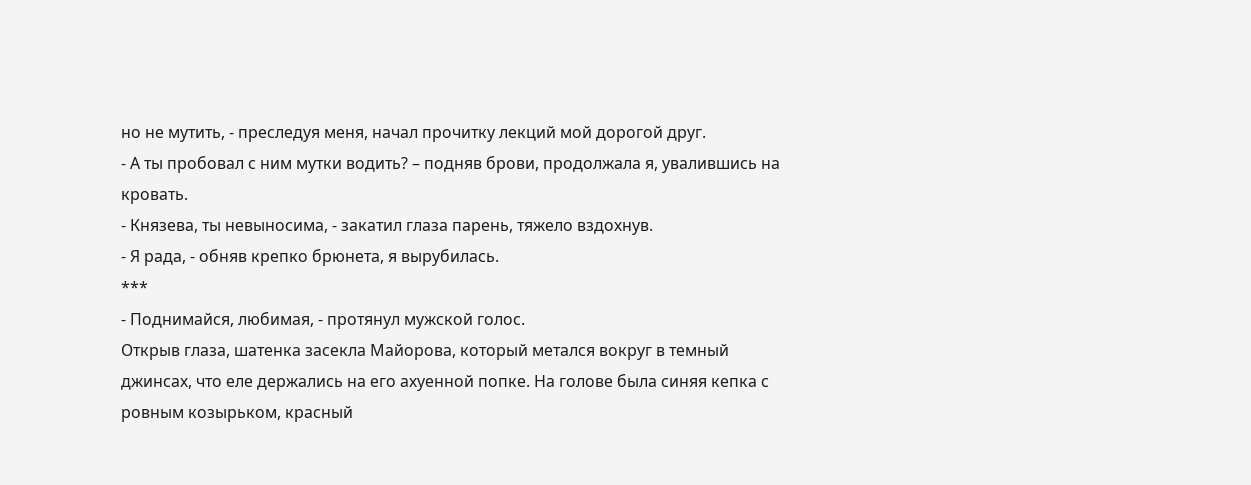но не мутить, - преследуя меня, начал прочитку лекций мой дорогой друг.
- А ты пробовал с ним мутки водить? – подняв брови, продолжала я, увалившись на кровать.
- Князева, ты невыносима, - закатил глаза парень, тяжело вздохнув.
- Я рада, - обняв крепко брюнета, я вырубилась.
***
- Поднимайся, любимая, - протянул мужской голос.
Открыв глаза, шатенка засекла Майорова, который метался вокруг в темный джинсах, что еле держались на его ахуенной попке. На голове была синяя кепка с ровным козырьком, красный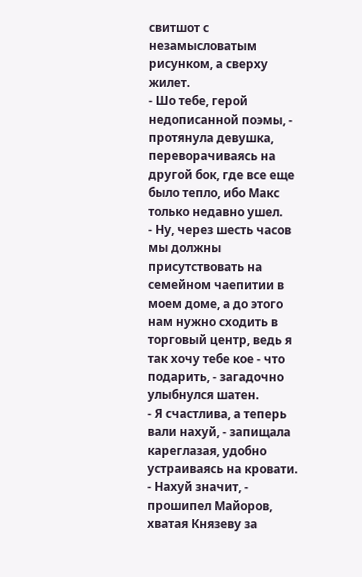свитшот с незамысловатым рисунком, а сверху жилет.
- Шо тебе, герой недописанной поэмы, - протянула девушка, переворачиваясь на другой бок, где все еще было тепло, ибо Макс только недавно ушел.
- Ну, через шесть часов мы должны присутствовать на семейном чаепитии в моем доме, а до этого нам нужно сходить в торговый центр, ведь я так хочу тебе кое - что подарить, - загадочно улыбнулся шатен.
- Я счастлива, а теперь вали нахуй, - запищала кареглазая, удобно устраиваясь на кровати.
- Нахуй значит, - прошипел Майоров, хватая Князеву за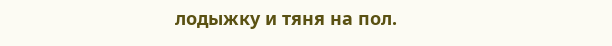лодыжку и тяня на пол.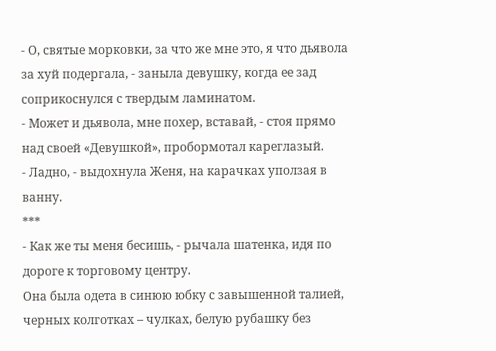- О, святые морковки, за что же мне это, я что дьявола за хуй подергала, - заныла девушку, когда ее зад соприкоснулся с твердым ламинатом.
- Может и дьявола, мне похер, вставай, - стоя прямо над своей «Девушкой», пробормотал кареглазый.
- Ладно, - выдохнула Женя, на карачках уползая в ванну.
***
- Как же ты меня бесишь, - рычала шатенка, идя по дороге к торговому центру.
Она была одета в синюю юбку с завышенной талией, черных колготках – чулках, белую рубашку без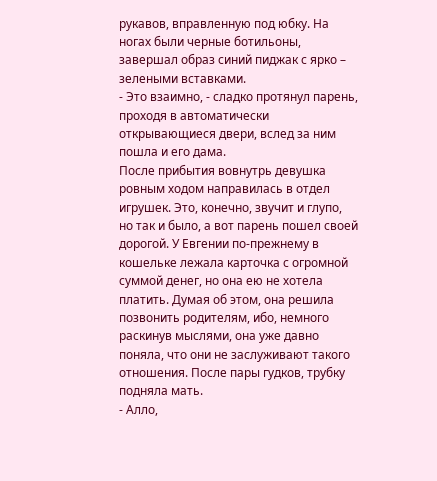рукавов, вправленную под юбку. На ногах были черные ботильоны, завершал образ синий пиджак с ярко – зелеными вставками.
- Это взаимно, - сладко протянул парень, проходя в автоматически открывающиеся двери, вслед за ним пошла и его дама.
После прибытия вовнутрь девушка ровным ходом направилась в отдел игрушек. Это, конечно, звучит и глупо, но так и было, а вот парень пошел своей дорогой. У Евгении по-прежнему в кошельке лежала карточка с огромной суммой денег, но она ею не хотела платить. Думая об этом, она решила позвонить родителям, ибо, немного раскинув мыслями, она уже давно поняла, что они не заслуживают такого отношения. После пары гудков, трубку подняла мать.
- Алло,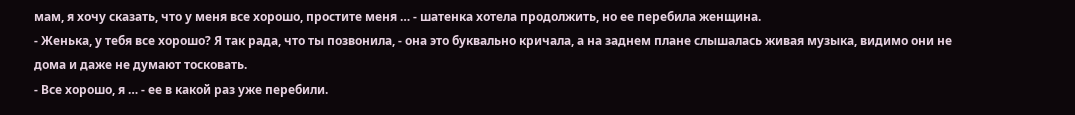мам, я хочу сказать, что у меня все хорошо, простите меня … - шатенка хотела продолжить, но ее перебила женщина.
- Женька, у тебя все хорошо? Я так рада, что ты позвонила, - она это буквально кричала, а на заднем плане слышалась живая музыка, видимо они не дома и даже не думают тосковать.
- Все хорошо, я … - ее в какой раз уже перебили.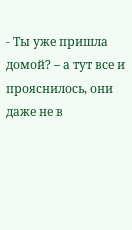- Ты уже пришла домой? – а тут все и прояснилось, они даже не в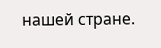нашей стране.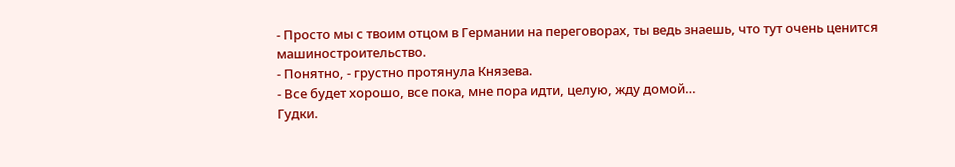- Просто мы с твоим отцом в Германии на переговорах, ты ведь знаешь, что тут очень ценится машиностроительство.
- Понятно, - грустно протянула Князева.
- Все будет хорошо, все пока, мне пора идти, целую, жду домой…
Гудки.